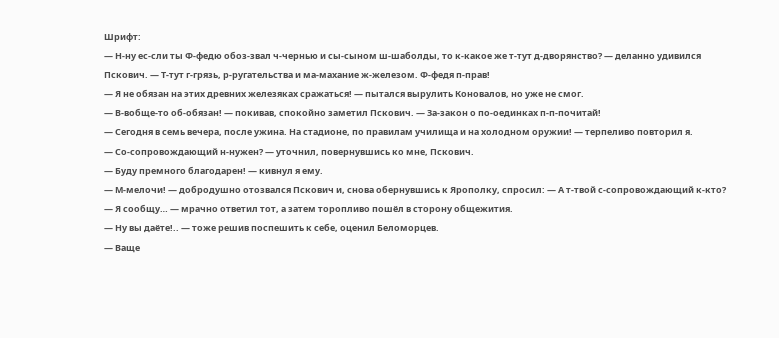Шрифт:
— Н-ну ес-сли ты Ф-федю обоз-звал ч-чернью и сы-сыном ш-шаболды, то к-какое же т-тут д-дворянство? — деланно удивился Пскович. — Т-тут г-грязь, р-ругательства и ма-махание ж-железом. Ф-федя п-прав!
— Я не обязан на этих древних железяках сражаться! — пытался вырулить Коновалов, но уже не смог.
— В-вобще-то об-обязан! — покивав, спокойно заметил Пскович. — За-закон о по-оединках п-п-почитай!
— Сегодня в семь вечера, после ужина. На стадионе, по правилам училища и на холодном оружии! — терпеливо повторил я.
— Со-сопровождающий н-нужен? — уточнил, повернувшись ко мне, Пскович.
— Буду премного благодарен! — кивнул я ему.
— М-мелочи! — добродушно отозвался Пскович и, снова обернувшись к Ярополку, спросил: — А т-твой с-сопровождающий к-кто?
— Я сообщу… — мрачно ответил тот, а затем торопливо пошёл в сторону общежития.
— Ну вы даёте!.. — тоже решив поспешить к себе, оценил Беломорцев.
— Ваще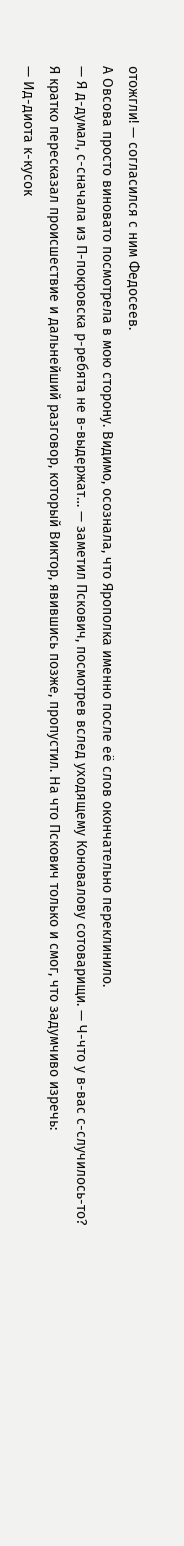отожгли! — согласился с ним Федосеев.
А Овсова просто виновато посмотрела в мою сторону. Видимо, осознала, что Ярополка именно после её слов окончательно переклинило.
— Я д-думал, с-сначала из П-покровска р-ребята не в-выдержат… — заметил Пскович, посмотрев вслед уходящему Коновалову сотоварищи. — Ч-что у в-вас с-случилось-то?
Я кратко пересказал происшествие и дальнейший разговор, который Виктор, явившись позже, пропустил. На что Пскович только и смог, что задумчиво изречь:
— Ид-диота к-кусок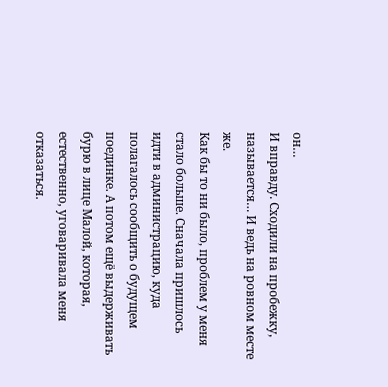он…
И вправду. Сходили на пробежку, называется… И ведь на ровном месте же.
Как бы то ни было, проблем у меня стало больше. Сначала пришлось идти в администрацию, куда полагалось сообщить о будущем поединке. А потом ещё выдерживать бурю в лице Малой, которая, естественно, уговаривала меня отказаться.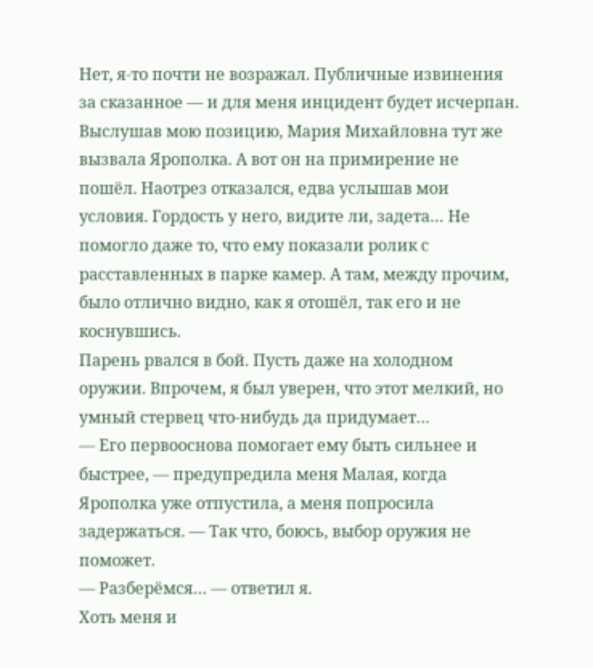Нет, я-то почти не возражал. Публичные извинения за сказанное — и для меня инцидент будет исчерпан.
Выслушав мою позицию, Мария Михайловна тут же вызвала Ярополка. А вот он на примирение не пошёл. Наотрез отказался, едва услышав мои условия. Гордость у него, видите ли, задета… Не помогло даже то, что ему показали ролик с расставленных в парке камер. А там, между прочим, было отлично видно, как я отошёл, так его и не коснувшись.
Парень рвался в бой. Пусть даже на холодном оружии. Впрочем, я был уверен, что этот мелкий, но умный стервец что-нибудь да придумает…
— Его первооснова помогает ему быть сильнее и быстрее, — предупредила меня Малая, когда Ярополка уже отпустила, а меня попросила задержаться. — Так что, боюсь, выбор оружия не поможет.
— Разберёмся… — ответил я.
Хоть меня и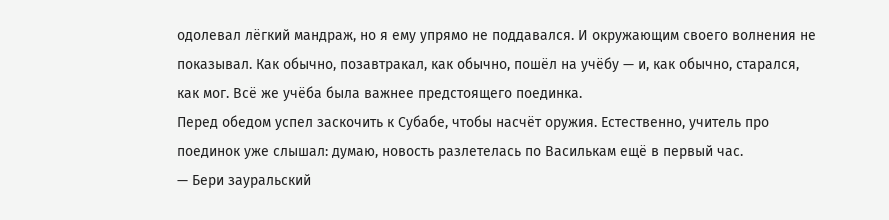одолевал лёгкий мандраж, но я ему упрямо не поддавался. И окружающим своего волнения не показывал. Как обычно, позавтракал, как обычно, пошёл на учёбу — и, как обычно, старался, как мог. Всё же учёба была важнее предстоящего поединка.
Перед обедом успел заскочить к Субабе, чтобы насчёт оружия. Естественно, учитель про поединок уже слышал: думаю, новость разлетелась по Василькам ещё в первый час.
— Бери зауральский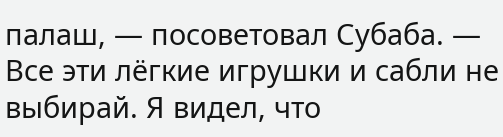палаш, — посоветовал Субаба. — Все эти лёгкие игрушки и сабли не выбирай. Я видел, что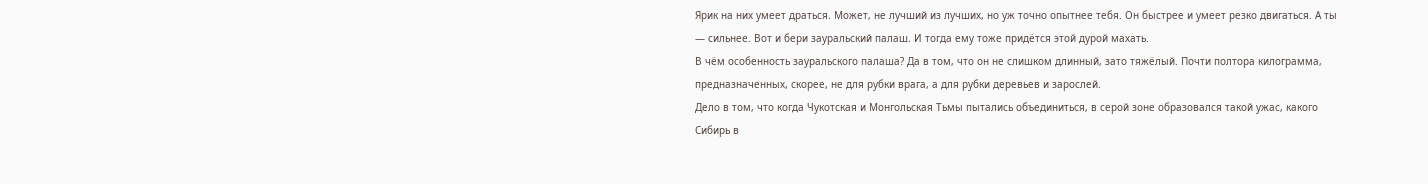Ярик на них умеет драться. Может, не лучший из лучших, но уж точно опытнее тебя. Он быстрее и умеет резко двигаться. А ты — сильнее. Вот и бери зауральский палаш. И тогда ему тоже придётся этой дурой махать.
В чём особенность зауральского палаша? Да в том, что он не слишком длинный, зато тяжёлый. Почти полтора килограмма, предназначенных, скорее, не для рубки врага, а для рубки деревьев и зарослей.
Дело в том, что когда Чукотская и Монгольская Тьмы пытались объединиться, в серой зоне образовался такой ужас, какого Сибирь в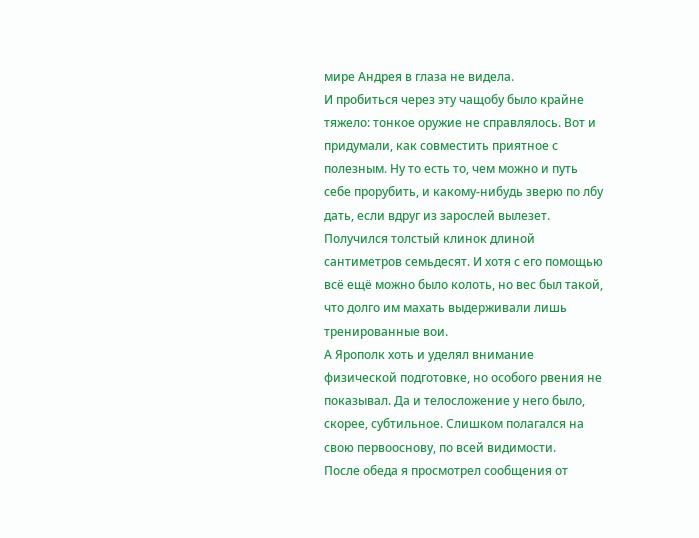мире Андрея в глаза не видела.
И пробиться через эту чащобу было крайне тяжело: тонкое оружие не справлялось. Вот и придумали, как совместить приятное с полезным. Ну то есть то, чем можно и путь себе прорубить, и какому-нибудь зверю по лбу дать, если вдруг из зарослей вылезет.
Получился толстый клинок длиной сантиметров семьдесят. И хотя с его помощью всё ещё можно было колоть, но вес был такой, что долго им махать выдерживали лишь тренированные вои.
А Ярополк хоть и уделял внимание физической подготовке, но особого рвения не показывал. Да и телосложение у него было, скорее, субтильное. Слишком полагался на свою первооснову, по всей видимости.
После обеда я просмотрел сообщения от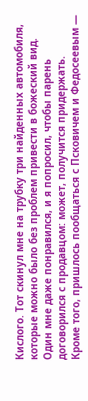Кислого. Тот скинул мне на трубку три найденных автомобиля, которые можно было без проблем привести в божеский вид. Один мне даже понравился, и я попросил, чтобы парень договорился с продавцом: может, получится придержать.
Кроме того, пришлось пообщаться с Псковичем и Федосеевым —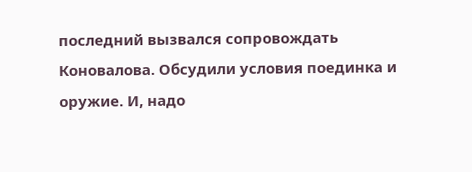последний вызвался сопровождать Коновалова. Обсудили условия поединка и оружие. И, надо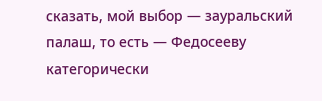сказать, мой выбор — зауральский палаш, то есть — Федосееву категорически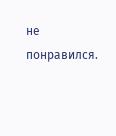не понравился.